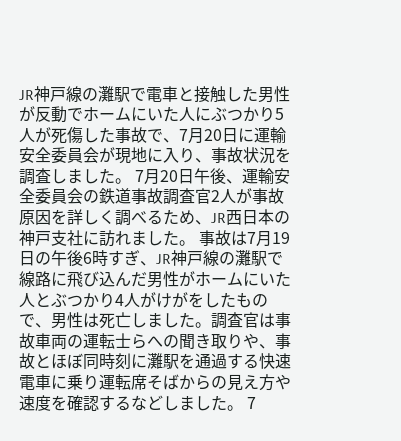JR神戸線の灘駅で電車と接触した男性が反動でホームにいた人にぶつかり5人が死傷した事故で、7月20日に運輸安全委員会が現地に入り、事故状況を調査しました。 7月20日午後、運輸安全委員会の鉄道事故調査官2人が事故原因を詳しく調べるため、JR西日本の神戸支社に訪れました。 事故は7月19日の午後6時すぎ、JR神戸線の灘駅で線路に飛び込んだ男性がホームにいた人とぶつかり4人がけがをしたもので、男性は死亡しました。調査官は事故車両の運転士らへの聞き取りや、事故とほぼ同時刻に灘駅を通過する快速電車に乗り運転席そばからの見え方や速度を確認するなどしました。 7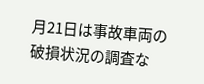月21日は事故車両の破損状況の調査な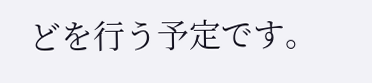どを行う予定です。